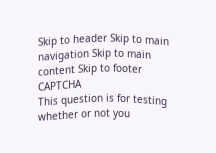Skip to header Skip to main navigation Skip to main content Skip to footer
CAPTCHA
This question is for testing whether or not you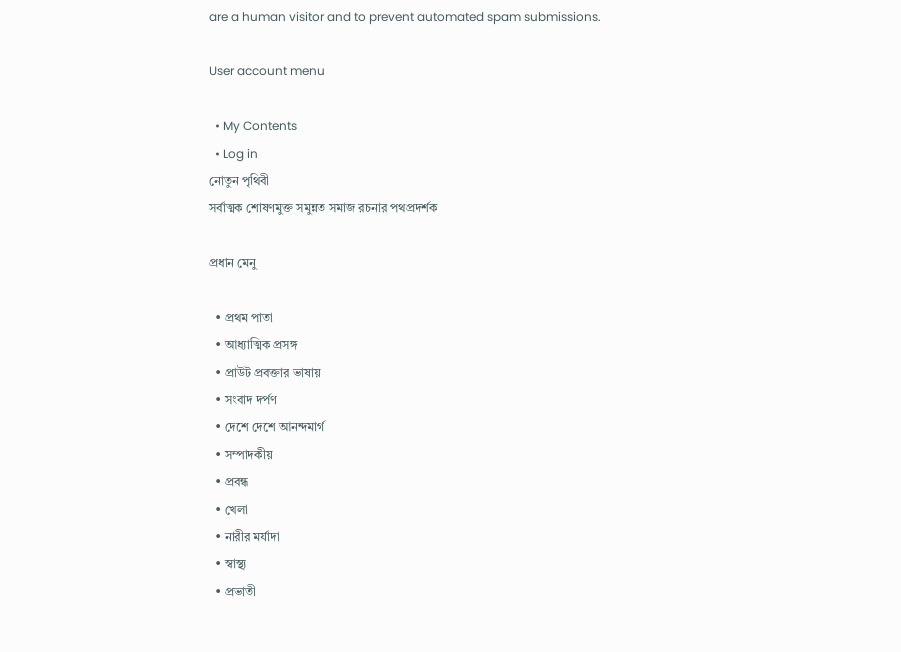are a human visitor and to prevent automated spam submissions.

User account menu

  • My Contents
  • Log in
নোতুন পৃথিবী
সর্বাত্মক শোষণমুক্ত সমুন্নত সমাজ রচনার পথপ্রদর্শক

প্রধান মেনু

  • প্রথম পাতা
  • আধ্যাত্মিক প্রসঙ্গ
  • প্রাউট প্রবক্তার ভাষায়
  • সংবাদ দর্পণ
  • দেশে দেশে আনন্দমার্গ
  • সম্পাদকীয়
  • প্রবন্ধ
  • খেলা
  • নারীর মর্যাদা
  • স্বাস্থ্য
  • প্রভাতী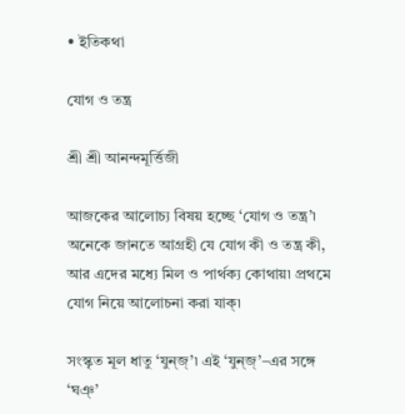• ইতিকথা

যোগ ও তন্ত্র

শ্রী শ্রী আনন্দমূর্ত্তিজী

আজকের আলোচ্য বিষয় হচ্ছে ‘যোগ ও তন্ত্র’৷ অনেকে জানতে আগ্রহী যে যোগ কী ও তন্ত্র কী, আর এদের মধ্যে মিল ও পার্থক্য কোথায়৷ প্রথমে যোগ নিয়ে আলোচনা করা যাক্৷

সংস্কৃত মূল ধাতু ‘যুন্জ্’৷ এই ‘যুন্জ্’–এর সঙ্গে ‘ঘঞ্’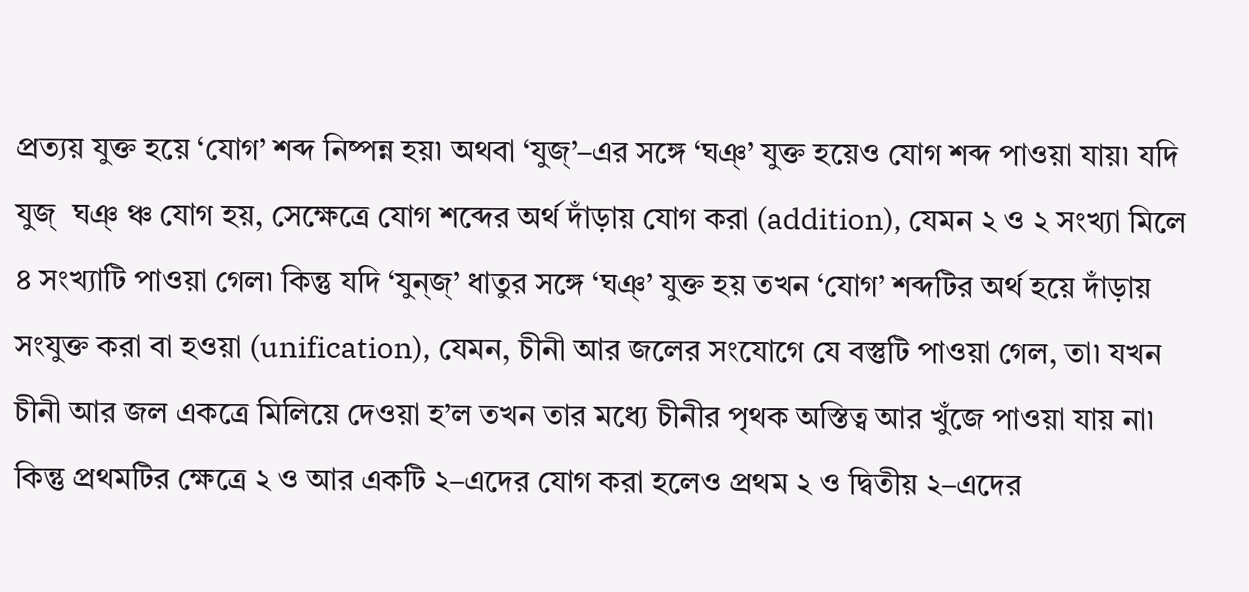প্রত্যয় যুক্ত হয়ে ‘যোগ’ শব্দ নিষ্পন্ন হয়৷ অথবা ‘যুজ্’–এর সঙ্গে ‘ঘঞ্’ যুক্ত হয়েও যোগ শব্দ পাওয়া যায়৷ যদি যুজ্  ঘঞ্ ঞ্চ যোগ হয়, সেক্ষেত্রে যোগ শব্দের অর্থ দাঁড়ায় যোগ করা (addition), যেমন ২ ও ২ সংখ্যা মিলে ৪ সংখ্যাটি পাওয়া গেল৷ কিন্তু যদি ‘যুন্জ্’ ধাতুর সঙ্গে ‘ঘঞ্’ যুক্ত হয় তখন ‘যোগ’ শব্দটির অর্থ হয়ে দাঁড়ায় সংযুক্ত করা বা হওয়া (unification), যেমন, চীনী আর জলের সংযোগে যে বস্তুটি পাওয়া গেল, তা৷ যখন চীনী আর জল একত্রে মিলিয়ে দেওয়া হ’ল তখন তার মধ্যে চীনীর পৃথক অস্তিত্ব আর খুঁজে পাওয়া যায় না৷ কিন্তু প্রথমটির ক্ষেত্রে ২ ও আর একটি ২–এদের যোগ করা হলেও প্রথম ২ ও দ্বিতীয় ২–এদের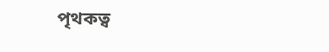পৃথকত্ব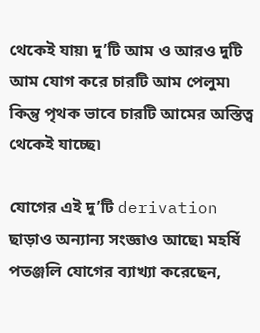থেকেই যায়৷ দু’টি আম ও আরও দুটি আম যোগ করে চারটি আম পেলুম৷ কিন্তু পৃথক ভাবে চারটি আমের অস্তিত্ব থেকেই যাচ্ছে৷

যোগের এই দু’টি derivation ছাড়াও অন্যান্য সংজ্ঞাও আছে৷ মহর্ষি পতঞ্জলি যোগের ব্যাখ্যা করেছেন,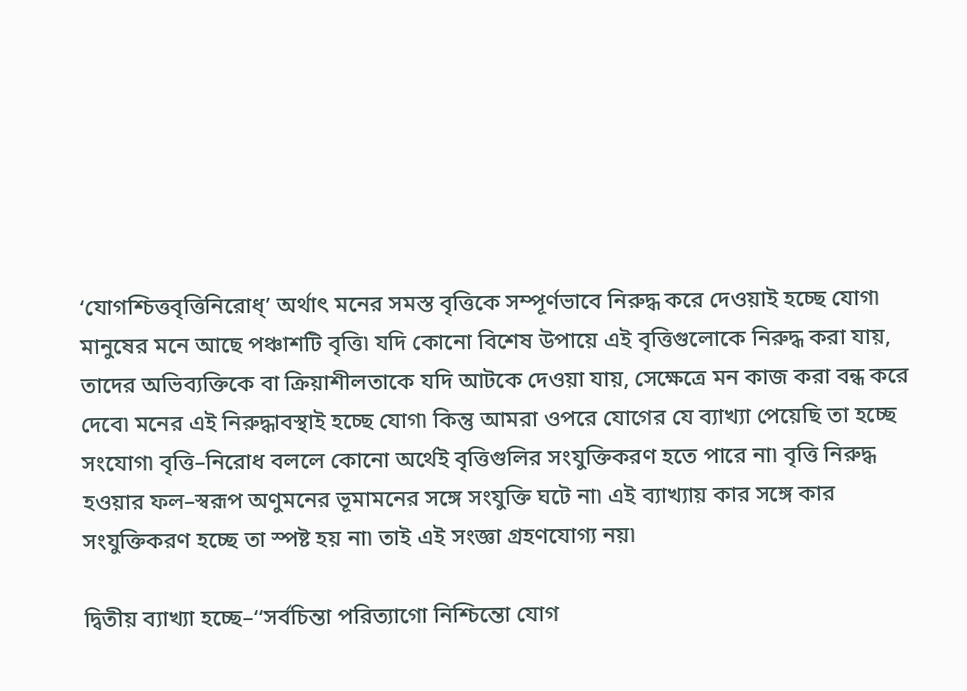‘যোগশ্চিত্তবৃত্তিনিরোধ্’ অর্থাৎ মনের সমস্ত বৃত্তিকে সম্পূর্ণভাবে নিরুদ্ধ করে দেওয়াই হচ্ছে যোগ৷ মানুষের মনে আছে পঞ্চাশটি বৃত্তি৷ যদি কোনো বিশেষ উপায়ে এই বৃত্তিগুলোকে নিরুদ্ধ করা যায়, তাদের অভিব্যক্তিকে বা ক্রিয়াশীলতাকে যদি আটকে দেওয়া যায়, সেক্ষেত্রে মন কাজ করা বন্ধ করে দেবে৷ মনের এই নিরুদ্ধাবস্থাই হচ্ছে যোগ৷ কিন্তু আমরা ওপরে যোগের যে ব্যাখ্যা পেয়েছি তা হচ্ছে সংযোগ৷ বৃত্তি–নিরোধ বললে কোনো অর্থেই বৃত্তিগুলির সংযুক্তিকরণ হতে পারে না৷ বৃত্তি নিরুদ্ধ হওয়ার ফল–স্বরূপ অণুমনের ভূমামনের সঙ্গে সংযুক্তি ঘটে না৷ এই ব্যাখ্যায় কার সঙ্গে কার সংযুক্তিকরণ হচ্ছে তা স্পষ্ট হয় না৷ তাই এই সংজ্ঞা গ্রহণযোগ্য নয়৷

দ্বিতীয় ব্যাখ্যা হচ্ছে–‘‘সর্বচিন্তা পরিত্যাগো নিশ্চিন্তো যোগ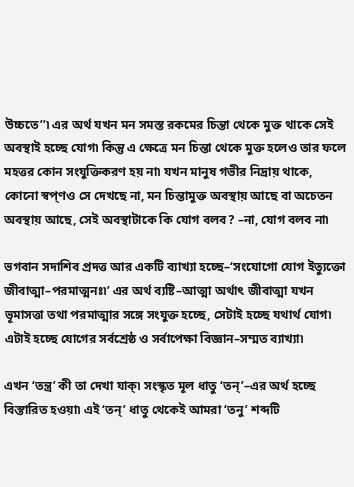উচ্চতে’’৷ এর অর্থ যখন মন সমস্ত রকমের চিন্তা থেকে মুক্ত থাকে সেই অবস্থাই হচ্ছে যোগ৷ কিন্তু এ ক্ষেত্রে মন চিন্তা থেকে মুক্ত হলেও তার ফলে মহত্তর কোন সংযুক্তিকরণ হয় না৷ যখন মানুষ গভীর নিদ্রায় থাকে, কোনো স্বপ্ণও সে দেখছে না, মন চিন্তামুক্ত অবস্থায় আছে বা অচেতন অবস্থায় আছে, সেই অবস্থাটাকে কি যোগ বলব? –না, যোগ বলব না৷

ভগবান সদাশিব প্রদত্ত আর একটি ব্যাখ্যা হচ্ছে–‘সংযোগো যোগ ইত্যুক্তো জীবাত্মা–পরমাত্মনঃ৷’ এর অর্থ ব্যষ্টি–আত্মা অর্থাৎ জীবাত্মা যখন ভূমাসত্তা তথা পরমাত্মার সঙ্গে সংযুক্ত হচ্ছে, সেটাই হচ্ছে যথার্থ যোগ৷ এটাই হচ্ছে যোগের সর্বশ্রেষ্ঠ ও সর্বাপেক্ষা বিজ্ঞান–সম্মত ব্যাখ্যা৷

এখন ‘তন্ত্র’ কী তা দেখা যাক্৷ সংস্কৃত মূল ধাতু ‘তন্’–এর অর্থ হচ্ছে বিস্তারিত হওয়া৷ এই ‘তন্’ ধাতু থেকেই আমরা ‘তনু’ শব্দটি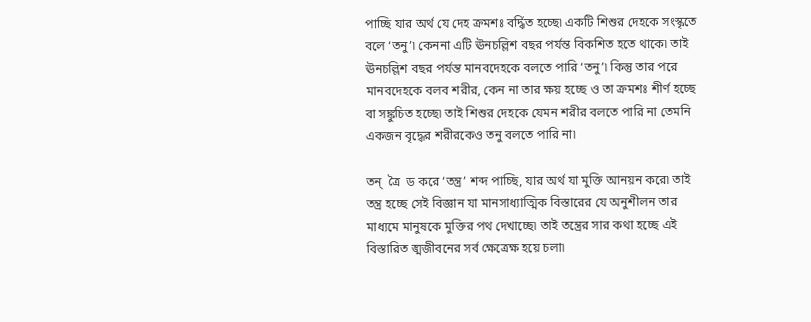পাচ্ছি যার অর্থ যে দেহ ক্রমশঃ বর্দ্ধিত হচ্ছে৷ একটি শিশুর দেহকে সংস্কৃতে বলে ‘তনু’৷ কেননা এটি ঊনচল্লিশ বছর পর্যন্ত বিকশিত হতে থাকে৷ তাই ঊনচল্লিশ বছর পর্যন্ত মানবদেহকে বলতে পারি ‘তনু’৷ কিন্তু তার পরে মানবদেহকে বলব শরীর, কেন না তার ক্ষয় হচ্ছে ও তা ক্রমশঃ শীর্ণ হচ্ছে বা সঙ্কুচিত হচ্ছে৷ তাই শিশুর দেহকে যেমন শরীর বলতে পারি না তেমনি একজন বৃদ্ধের শরীরকেও তনু বলতে পারি না৷

তন্  ত্রৈ  ড করে ‘তন্ত্র’ শব্দ পাচ্ছি, যার অর্থ যা মুক্তি আনয়ন করে৷ তাই তন্ত্র হচ্ছে সেই বিজ্ঞান যা মানসাধ্যাত্মিক বিস্তারের যে অনুশীলন তার মাধ্যমে মানুষকে মুক্তির পথ দেখাচ্ছে৷ তাই তন্ত্রের সার কথা হচ্ছে এই বিস্তারিত ঙ্মজীবনের সর্ব ক্ষেত্রেক্ষ হয়ে চলা৷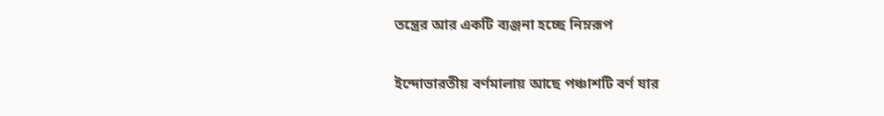তন্ত্রের আর একটি ব্যঞ্জনা হচ্ছে নিম্নরূপ

ইন্দোভারতীয় বর্ণমালায় আছে পঞ্চাশটি বর্ণ যার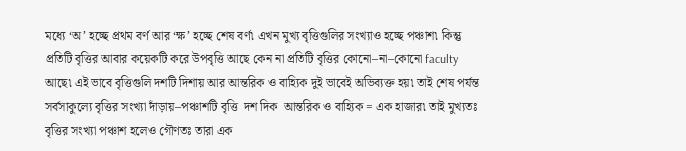মধ্যে ‘অ’ হচ্ছে প্রথম বর্ণ আর ‘ক্ষ’ হচ্ছে শেষ বর্ণ৷ এখন মুখ্য বৃত্তিগুলির সংখ্যাও হচ্ছে পঞ্চাশ৷ কিন্তু প্রতিটি বৃত্তির আবার কয়েকটি করে উপবৃত্তি আছে কেন না প্রতিটি বৃত্তির কোনো–না–কোনো faculty  আছে৷ এই ভাবে বৃত্তিগুলি দশটি দিশায় আর আন্তরিক ও বাহ্যিক দুই ভাবেই অভিব্যক্ত হয়৷ তাই শেষ পর্যন্ত সর্বসাকুল্যে বৃত্তির সংখ্যা দাঁড়ায়–পঞ্চাশটি বৃত্তি  দশ দিক  আন্তরিক ও বাহ্যিক = এক হাজার৷ তাই মুখ্যতঃ বৃত্তির সংখ্যা পঞ্চাশ হলেও গৌণতঃ তারা এক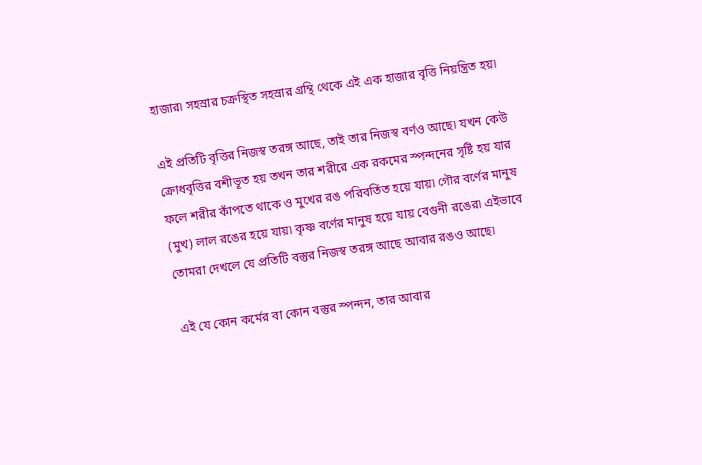হাজার৷ সহস্রার চক্রস্থিত সহস্রার গ্রন্থি থেকে এই এক হাজার বৃত্তি নিয়ন্ত্রিত হয়৷

এই প্রতিটি বৃত্তির নিজস্ব তরঙ্গ আছে, তাই তার নিজস্ব বর্ণও আছে৷ যখন কেউ ক্রোধবৃত্তির বশীভূত হয় তখন তার শরীরে এক রকমের স্পন্দনের সৃষ্টি হয় যার ফলে শরীর কাঁপতে থাকে ও মুখের রঙ পরিবর্তিত হয়ে যায়৷ গৌর বর্ণের মানুষ (মুখ) লাল রঙের হয়ে যায়৷ কৃষ্ণ বর্ণের মানুষ হয়ে যায় বেগুনী রঙের৷ এইভাবে তোমরা দেখলে যে প্রতিটি বস্তুর নিজস্ব তরঙ্গ আছে আবার রঙও আছে৷

এই যে কোন কর্মের বা কোন বস্তুর স্পন্দন, তার আবার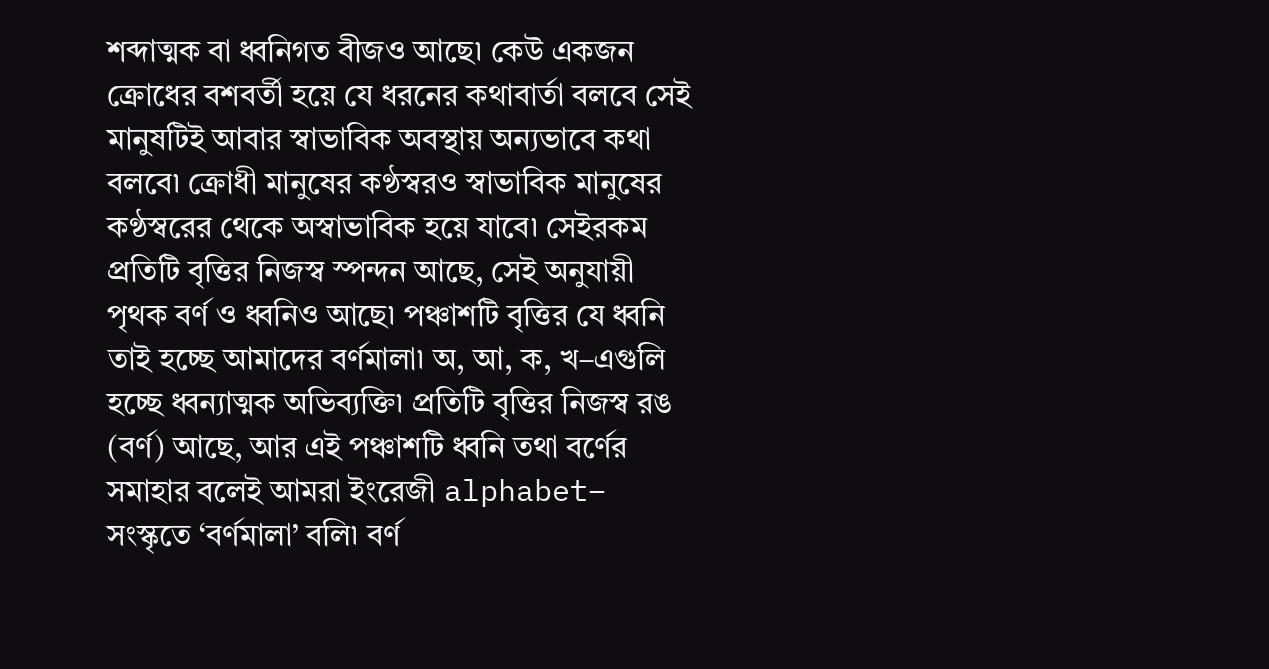শব্দাত্মক বা ধ্বনিগত বীজও আছে৷ কেউ একজন ক্রোধের বশবর্তী হয়ে যে ধরনের কথাবার্তা বলবে সেই মানুষটিই আবার স্বাভাবিক অবস্থায় অন্যভাবে কথা বলবে৷ ক্রোধী মানুষের কণ্ঠস্বরও স্বাভাবিক মানুষের কণ্ঠস্বরের থেকে অস্বাভাবিক হয়ে যাবে৷ সেইরকম প্রতিটি বৃত্তির নিজস্ব স্পন্দন আছে, সেই অনুযায়ী পৃথক বর্ণ ও ধ্বনিও আছে৷ পঞ্চাশটি বৃত্তির যে ধ্বনি তাই হচ্ছে আমাদের বর্ণমালা৷ অ, আ, ক, খ–এগুলি হচ্ছে ধ্বন্যাত্মক অভিব্যক্তি৷ প্রতিটি বৃত্তির নিজস্ব রঙ (বর্ণ) আছে, আর এই পঞ্চাশটি ধ্বনি তথা বর্ণের সমাহার বলেই আমরা ইংরেজী alphabet– সংস্কৃতে ‘বর্ণমালা’ বলি৷ বর্ণ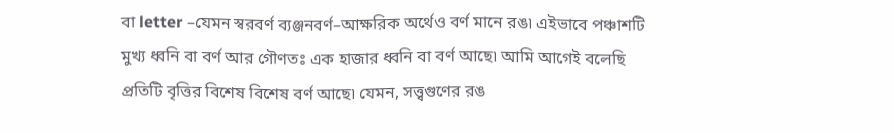বা letter –যেমন স্বরবর্ণ ব্যঞ্জনবর্ণ–আক্ষরিক অর্থেও বর্ণ মানে রঙ৷ এইভাবে পঞ্চাশটি মুখ্য ধ্বনি বা বর্ণ আর গৌণতঃ এক হাজার ধ্বনি বা বর্ণ আছে৷ আমি আগেই বলেছি প্রতিটি বৃত্তির বিশেষ বিশেষ বর্ণ আছে৷ যেমন, সত্ত্বগুণের রঙ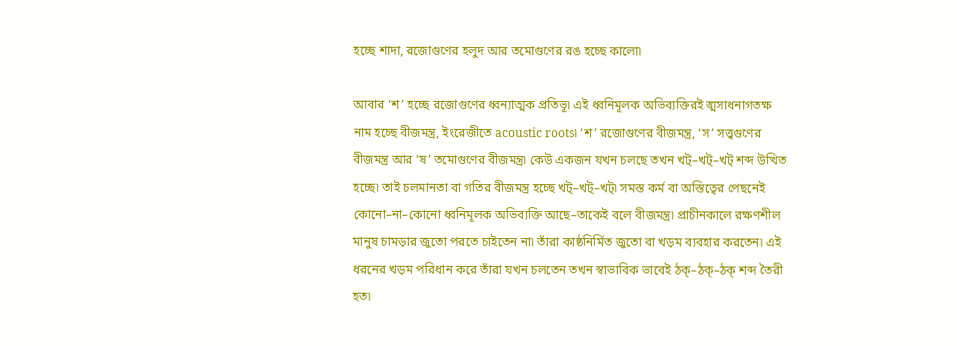হচ্ছে শাদা, রজোগুণের হলুদ আর তমোগুণের রঙ হচ্ছে কালো৷

আবার ‘শ’ হচ্ছে রজোগুণের ধ্বন্যাত্মক প্রতিভূ৷ এই ধ্বনিমূলক অভিব্যক্তিরই ঙ্মসাধনাগতক্ষ নাম হচ্ছে বীজমন্ত্র, ইংরেজীতে acoustic roots৷ ‘শ’ রজোগুণের বীজমন্ত্র, ‘স’ সত্ত্বগুণের বীজমন্ত্র আর ‘ষ’ তমোগুণের বীজমন্ত্র৷ কেউ একজন যখন চলছে তখন খট্–খট্–খট্ শব্দ উত্থিত হচ্ছে৷ তাই চলমানতা বা গতির বীজমন্ত্র হচ্ছে খট্–খট্–খট্৷ সমস্ত কর্ম বা অস্তিত্বের পেছনেই কোনো–না–কোনো ধ্বনিমূলক অভিব্যক্তি আছে–তাকেই বলে বীজমন্ত্র৷ প্রাচীনকালে রক্ষণশীল মানুষ চামড়ার জুতো পরতে চাইতেন না৷ তাঁরা কাষ্ঠনির্মিত জুতো বা খড়ম ব্যবহার করতেন৷ এই ধরনের খড়ম পরিধান করে তাঁরা যখন চলতেন তখন স্বাভাবিক ভাবেই ঠক্–ঠক্–ঠক্ শব্দ তৈরী হত৷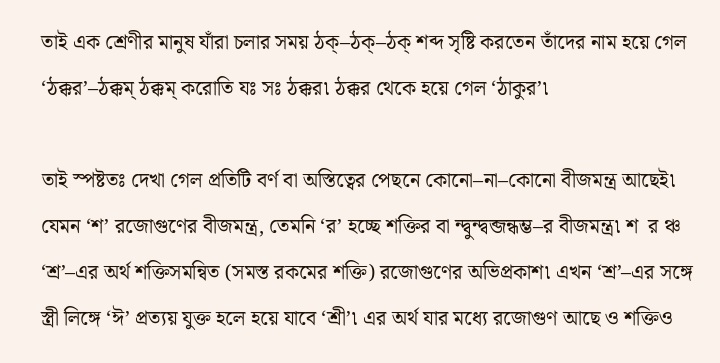তাই এক শ্রেণীর মানুষ যাঁরা চলার সময় ঠক্–ঠক্–ঠক্ শব্দ সৃষ্টি করতেন তাঁদের নাম হয়ে গেল ‘ঠক্কর’–ঠক্কম্ ঠক্কম্ করোতি যঃ সঃ ঠক্কর৷ ঠক্কর থেকে হয়ে গেল ‘ঠাকুর’৷

তাই স্পষ্টতঃ দেখা গেল প্রতিটি বর্ণ বা অস্তিত্বের পেছনে কোনো–না–কোনো বীজমন্ত্র আছেই৷ যেমন ‘শ’ রজোগুণের বীজমন্ত্র, তেমনি ‘র’ হচ্ছে শক্তির বা ন্দ্বুন্দ্বব্জন্ধম্ভ–র বীজমন্ত্র৷ শ  র ঞ্চ ‘শ্র’–এর অর্থ শক্তিসমন্বিত (সমস্ত রকমের শক্তি) রজোগুণের অভিপ্রকাশ৷ এখন ‘শ্র’–এর সঙ্গে স্ত্রী লিঙ্গে ‘ঈ’ প্রত্যয় যুক্ত হলে হয়ে যাবে ‘শ্রী’৷ এর অর্থ যার মধ্যে রজোগুণ আছে ও শক্তিও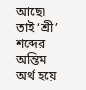আছে৷ তাই ‘শ্রী’ শব্দের অন্তিম অর্থ হয়ে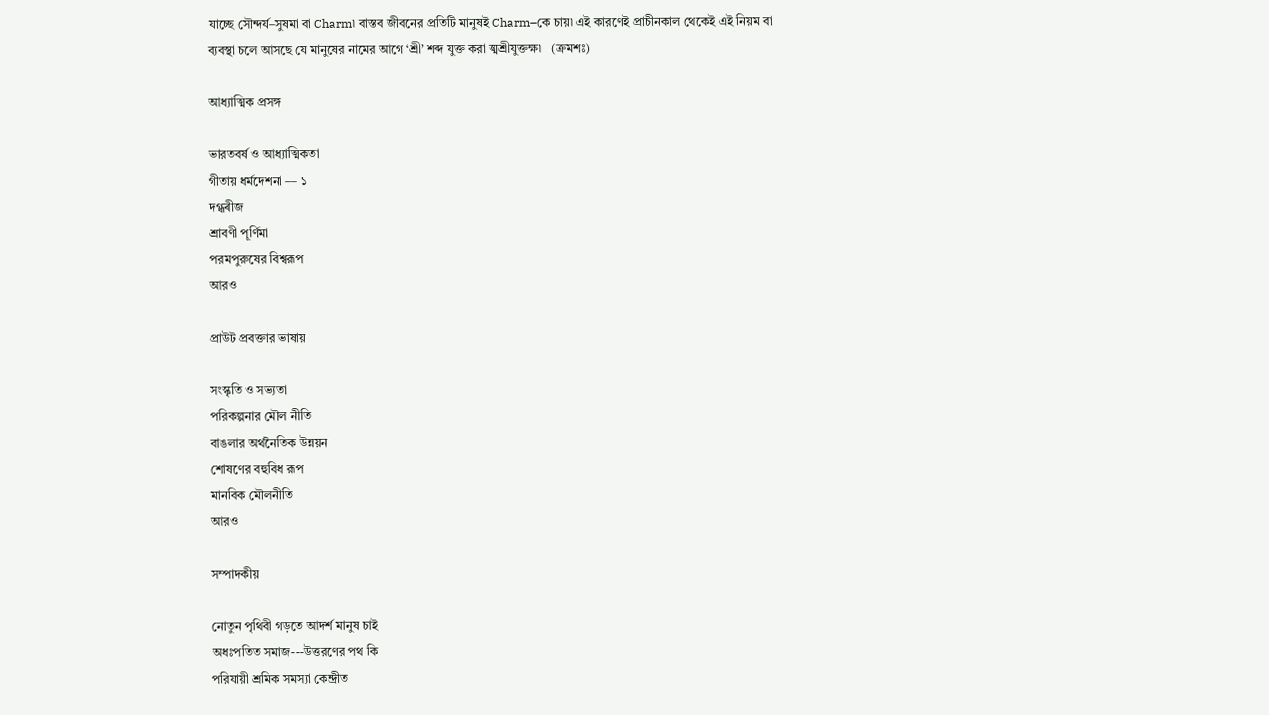যাচ্ছে সৌন্দর্য–সুষমা বা Charm৷ বাস্তব জীবনের প্রতিটি মানুষই Charm–কে চায়৷ এই কারণেই প্রাচীনকাল থেকেই এই নিয়ম বা ব্যবস্থা চলে আসছে যে মানুষের নামের আগে ‘শ্রী’ শব্দ যুক্ত করা ঙ্মশ্রীযুক্তক্ষ৷   (ক্রমশঃ)

আধ্যাত্মিক প্রসঙ্গ

ভারতবর্ষ ও আধ্যাত্মিকতা
গীতায় ধর্মদেশনা –– ১
দগ্ধৰীজ
শ্রাবণী পূর্ণিমা
পরমপুরুষের বিশ্বরূপ
আরও

প্রাউট প্রবক্তার ভাষায়

সংস্কৃতি ও সভ্যতা
পরিকল্পনার মৌল নীতি
বাঙলার অর্থনৈতিক উন্নয়ন
শোষণের বহুবিধ রূপ
মানবিক মৌলনীতি
আরও

সম্পাদকীয়

নোতুন পৃথিবী গড়তে আদর্শ মানুষ চাই
অধঃপতিত সমাজ---উত্তরণের পথ কি
পরিযায়ী শ্রমিক সমস্যা কেন্দ্রীত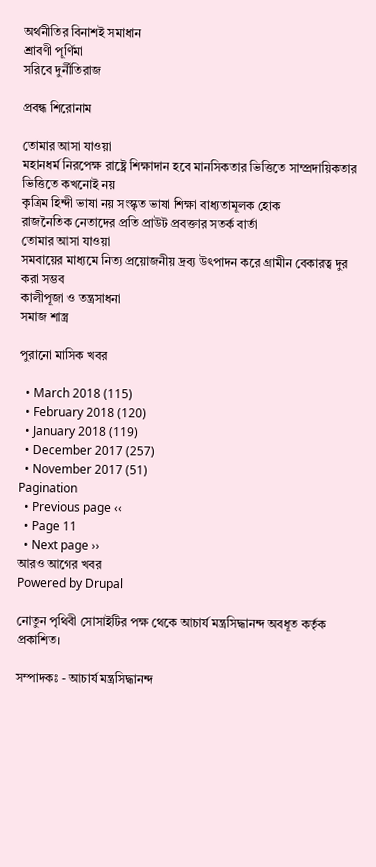অর্থনীতির বিনাশই সমাধান
শ্রাবণী পূর্ণিমা
সরিবে দুর্নীতিরাজ

প্রবন্ধ শিরোনাম

তোমার আসা যাওয়া
মহানধর্ম নিরপেক্ষ রাষ্ট্রে শিক্ষাদান হবে মানসিকতার ভিত্তিতে সাম্প্রদায়িকতার ভিত্তিতে কখনোই নয়
কৃত্রিম হিন্দী ভাষা নয় সংস্কৃত ভাষা শিক্ষা বাধ্যতামূলক হোক
রাজনৈতিক নেতাদের প্রতি প্রাউট প্রবক্তার সতর্ক বার্তা
তোমার আসা যাওয়া
সমবায়ের মাধ্যমে নিত্য প্রয়োজনীয় দ্রব্য উৎপাদন করে গ্রামীন বেকারত্ব দুর করা সম্ভব
কালীপূজা ও তন্ত্রসাধনা
সমাজ শাস্ত্র

পুরানো মাসিক খবর

  • March 2018 (115)
  • February 2018 (120)
  • January 2018 (119)
  • December 2017 (257)
  • November 2017 (51)
Pagination
  • Previous page ‹‹
  • Page 11
  • Next page ››
আরও আগের খবর
Powered by Drupal

নোতুন পৃথিবী সোসাইটির পক্ষ থেকে আচার্য মন্ত্রসিদ্ধানন্দ অবধূত কর্তৃক প্রকাশিত।

সম্পাদকঃ - আচার্য মন্ত্রসিদ্ধানন্দ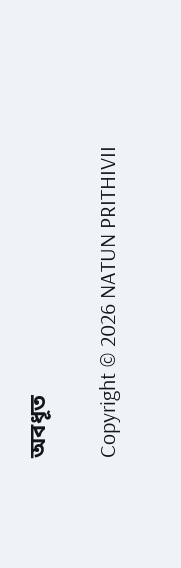অবধূত

Copyright © 2026 NATUN PRITHIVII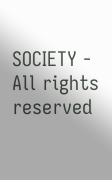SOCIETY - All rights reserved